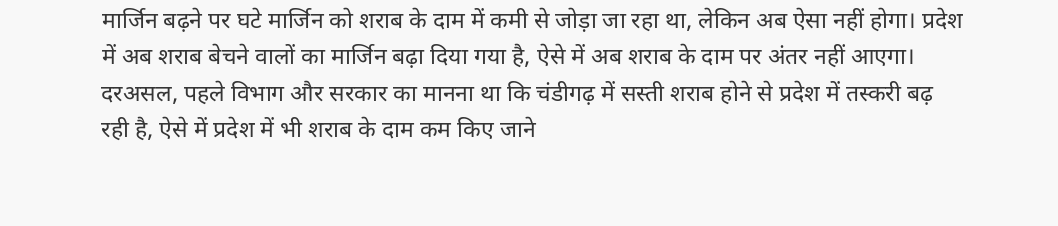मार्जिन बढ़ने पर घटे मार्जिन को शराब के दाम में कमी से जोड़ा जा रहा था, लेकिन अब ऐसा नहीं होगा। प्रदेश में अब शराब बेचने वालों का मार्जिन बढ़ा दिया गया है, ऐसे में अब शराब के दाम पर अंतर नहीं आएगा। दरअसल, पहले विभाग और सरकार का मानना था कि चंडीगढ़ में सस्ती शराब होने से प्रदेश में तस्करी बढ़ रही है, ऐसे में प्रदेश में भी शराब के दाम कम किए जाने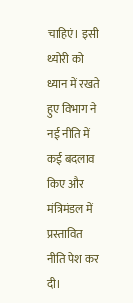चाहिएं। इसी थ्योरी को ध्यान में रखते हुए विभाग ने नई नीति में कई बदलाव किए और मंत्रिमंडल में प्रस्तावित नीति पेश कर दी।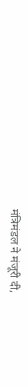मंत्रिमंडल ने मंजूरी दी,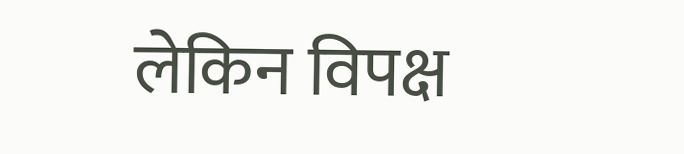लेकिन विपक्ष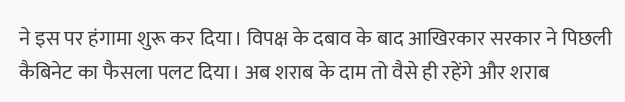ने इस पर हंगामा शुरू कर दिया। विपक्ष के दबाव के बाद आखिरकार सरकार ने पिछली कैबिनेट का फैसला पलट दिया। अब शराब के दाम तो वैसे ही रहेंगे और शराब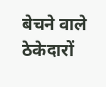बेचने वाले ठेकेदारों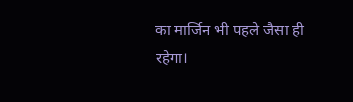का मार्जिन भी पहले जैसा ही रहेगा।